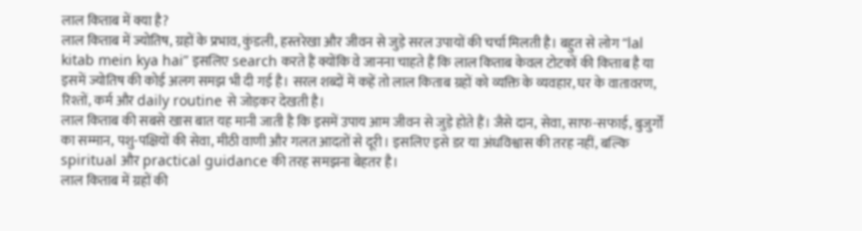लाल किताब में क्या है?
लाल किताब में ज्योतिष, ग्रहों के प्रभाव, कुंडली, हस्तरेखा और जीवन से जुड़े सरल उपायों की चर्चा मिलती है। बहुत से लोग “lal kitab mein kya hai” इसलिए search करते हैं क्योंकि वे जानना चाहते हैं कि लाल किताब केवल टोटकों की किताब है या इसमें ज्योतिष की कोई अलग समझ भी दी गई है। सरल शब्दों में कहें तो लाल किताब ग्रहों को व्यक्ति के व्यवहार, घर के वातावरण, रिश्तों, कर्म और daily routine से जोड़कर देखती है।
लाल किताब की सबसे खास बात यह मानी जाती है कि इसमें उपाय आम जीवन से जुड़े होते हैं। जैसे दान, सेवा, साफ-सफाई, बुजुर्गों का सम्मान, पशु-पक्षियों की सेवा, मीठी वाणी और गलत आदतों से दूरी। इसलिए इसे डर या अंधविश्वास की तरह नहीं, बल्कि spiritual और practical guidance की तरह समझना बेहतर है।
लाल किताब में ग्रहों की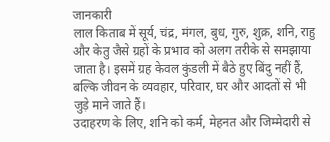जानकारी
लाल किताब में सूर्य, चंद्र, मंगल, बुध, गुरु, शुक्र, शनि, राहु और केतु जैसे ग्रहों के प्रभाव को अलग तरीके से समझाया जाता है। इसमें ग्रह केवल कुंडली में बैठे हुए बिंदु नहीं हैं, बल्कि जीवन के व्यवहार, परिवार, घर और आदतों से भी जुड़े माने जाते हैं।
उदाहरण के लिए, शनि को कर्म, मेहनत और जिम्मेदारी से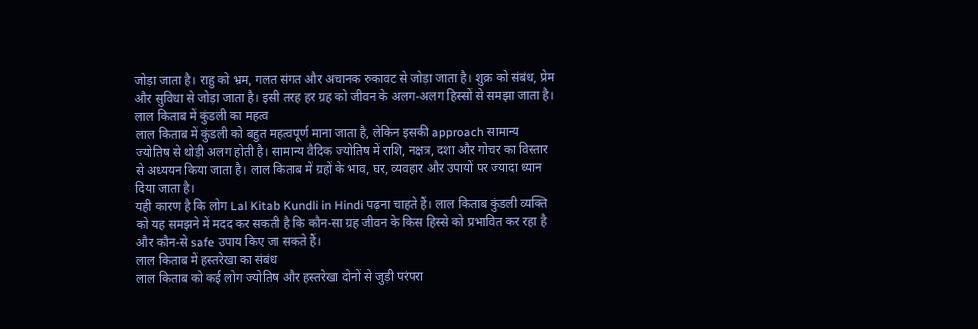जोड़ा जाता है। राहु को भ्रम, गलत संगत और अचानक रुकावट से जोड़ा जाता है। शुक्र को संबंध, प्रेम और सुविधा से जोड़ा जाता है। इसी तरह हर ग्रह को जीवन के अलग-अलग हिस्सों से समझा जाता है।
लाल किताब में कुंडली का महत्व
लाल किताब में कुंडली को बहुत महत्वपूर्ण माना जाता है, लेकिन इसकी approach सामान्य ज्योतिष से थोड़ी अलग होती है। सामान्य वैदिक ज्योतिष में राशि, नक्षत्र, दशा और गोचर का विस्तार से अध्ययन किया जाता है। लाल किताब में ग्रहों के भाव, घर, व्यवहार और उपायों पर ज्यादा ध्यान दिया जाता है।
यही कारण है कि लोग Lal Kitab Kundli in Hindi पढ़ना चाहते हैं। लाल किताब कुंडली व्यक्ति को यह समझने में मदद कर सकती है कि कौन-सा ग्रह जीवन के किस हिस्से को प्रभावित कर रहा है और कौन-से safe उपाय किए जा सकते हैं।
लाल किताब में हस्तरेखा का संबंध
लाल किताब को कई लोग ज्योतिष और हस्तरेखा दोनों से जुड़ी परंपरा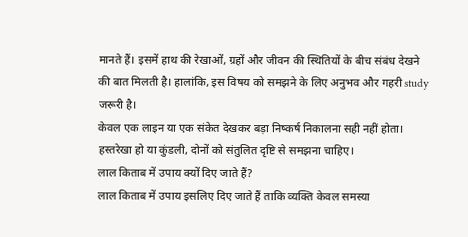मानते हैं। इसमें हाथ की रेखाओं, ग्रहों और जीवन की स्थितियों के बीच संबंध देखने की बात मिलती है। हालांकि, इस विषय को समझने के लिए अनुभव और गहरी study जरूरी है।
केवल एक लाइन या एक संकेत देखकर बड़ा निष्कर्ष निकालना सही नहीं होता। हस्तरेखा हो या कुंडली, दोनों को संतुलित दृष्टि से समझना चाहिए।
लाल किताब में उपाय क्यों दिए जाते हैं?
लाल किताब में उपाय इसलिए दिए जाते हैं ताकि व्यक्ति केवल समस्या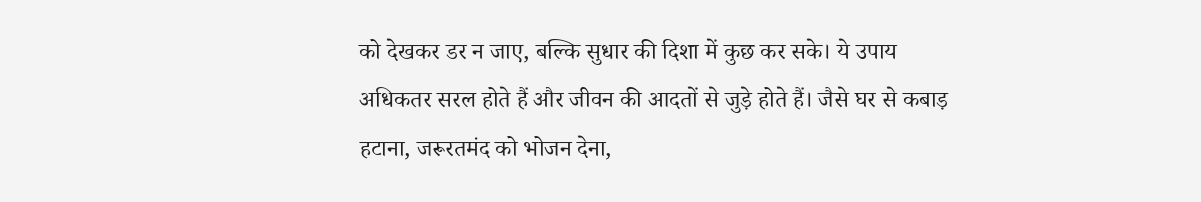को देखकर डर न जाए, बल्कि सुधार की दिशा में कुछ कर सके। ये उपाय अधिकतर सरल होते हैं और जीवन की आदतों से जुड़े होते हैं। जैसे घर से कबाड़ हटाना, जरूरतमंद को भोजन देना,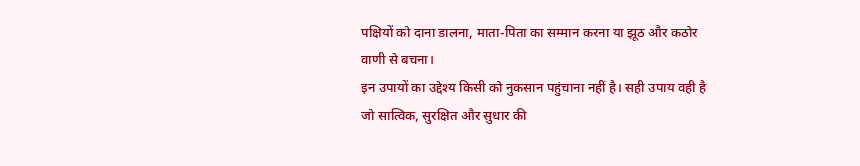पक्षियों को दाना डालना, माता-पिता का सम्मान करना या झूठ और कठोर वाणी से बचना।
इन उपायों का उद्देश्य किसी को नुकसान पहुंचाना नहीं है। सही उपाय वही है जो सात्विक, सुरक्षित और सुधार की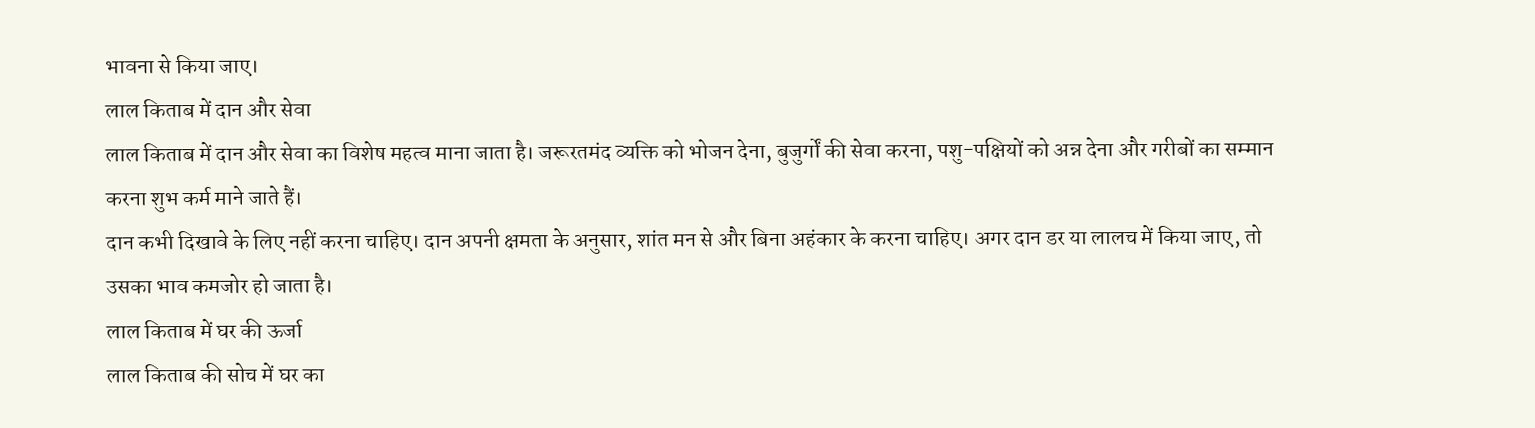भावना से किया जाए।
लाल किताब में दान और सेवा
लाल किताब में दान और सेवा का विशेष महत्व माना जाता है। जरूरतमंद व्यक्ति को भोजन देना, बुजुर्गों की सेवा करना, पशु-पक्षियों को अन्न देना और गरीबों का सम्मान करना शुभ कर्म माने जाते हैं।
दान कभी दिखावे के लिए नहीं करना चाहिए। दान अपनी क्षमता के अनुसार, शांत मन से और बिना अहंकार के करना चाहिए। अगर दान डर या लालच में किया जाए, तो उसका भाव कमजोर हो जाता है।
लाल किताब में घर की ऊर्जा
लाल किताब की सोच में घर का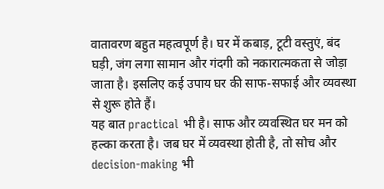वातावरण बहुत महत्वपूर्ण है। घर में कबाड़, टूटी वस्तुएं, बंद घड़ी, जंग लगा सामान और गंदगी को नकारात्मकता से जोड़ा जाता है। इसलिए कई उपाय घर की साफ-सफाई और व्यवस्था से शुरू होते हैं।
यह बात practical भी है। साफ और व्यवस्थित घर मन को हल्का करता है। जब घर में व्यवस्था होती है, तो सोच और decision-making भी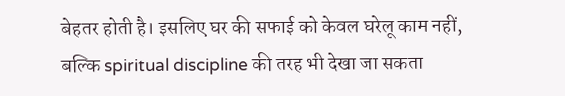बेहतर होती है। इसलिए घर की सफाई को केवल घरेलू काम नहीं, बल्कि spiritual discipline की तरह भी देखा जा सकता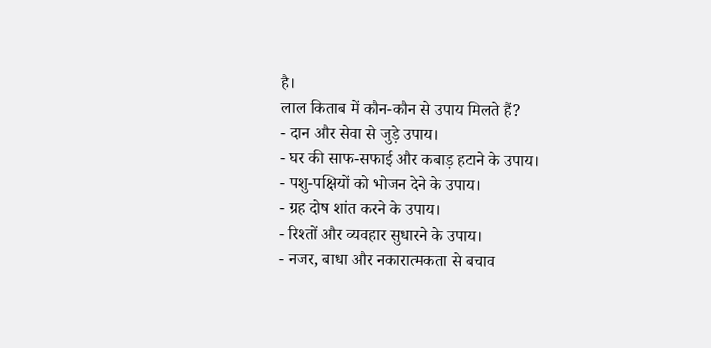है।
लाल किताब में कौन-कौन से उपाय मिलते हैं?
- दान और सेवा से जुड़े उपाय।
- घर की साफ-सफाई और कबाड़ हटाने के उपाय।
- पशु-पक्षियों को भोजन देने के उपाय।
- ग्रह दोष शांत करने के उपाय।
- रिश्तों और व्यवहार सुधारने के उपाय।
- नजर, बाधा और नकारात्मकता से बचाव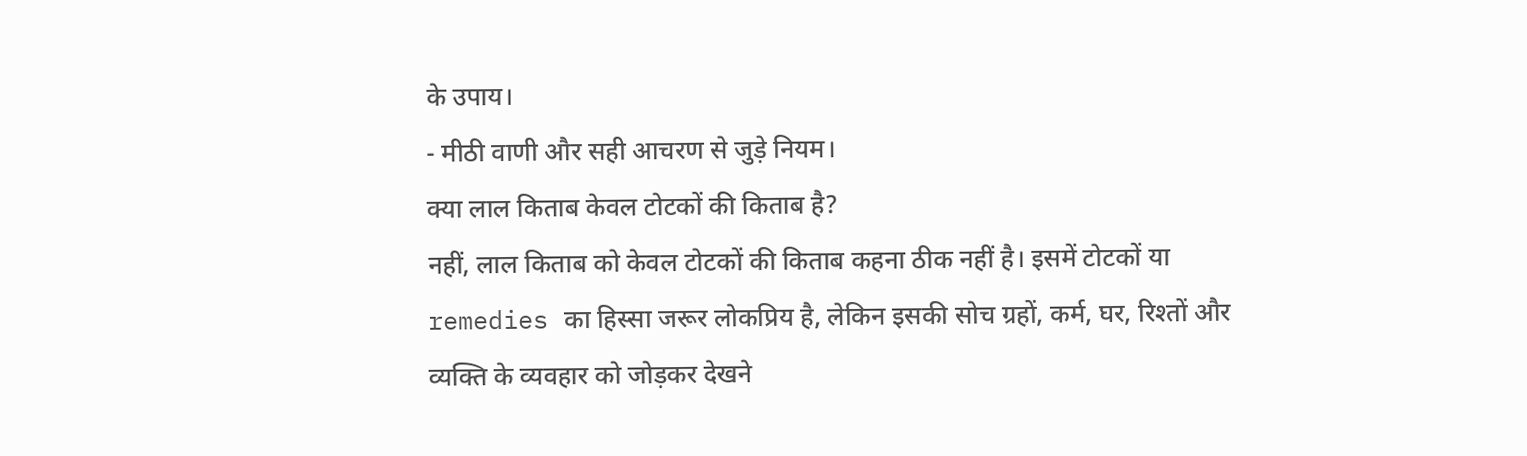के उपाय।
- मीठी वाणी और सही आचरण से जुड़े नियम।
क्या लाल किताब केवल टोटकों की किताब है?
नहीं, लाल किताब को केवल टोटकों की किताब कहना ठीक नहीं है। इसमें टोटकों या remedies का हिस्सा जरूर लोकप्रिय है, लेकिन इसकी सोच ग्रहों, कर्म, घर, रिश्तों और व्यक्ति के व्यवहार को जोड़कर देखने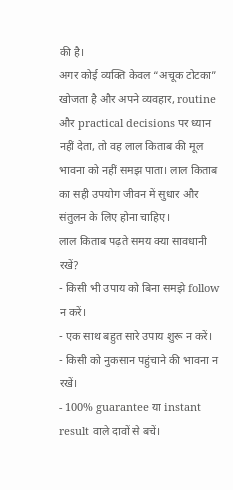की है।
अगर कोई व्यक्ति केवल “अचूक टोटका” खोजता है और अपने व्यवहार, routine और practical decisions पर ध्यान नहीं देता, तो वह लाल किताब की मूल भावना को नहीं समझ पाता। लाल किताब का सही उपयोग जीवन में सुधार और संतुलन के लिए होना चाहिए।
लाल किताब पढ़ते समय क्या सावधानी रखें?
- किसी भी उपाय को बिना समझे follow न करें।
- एक साथ बहुत सारे उपाय शुरू न करें।
- किसी को नुकसान पहुंचाने की भावना न रखें।
- 100% guarantee या instant result वाले दावों से बचें।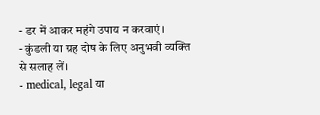- डर में आकर महंगे उपाय न करवाएं।
- कुंडली या ग्रह दोष के लिए अनुभवी व्यक्ति से सलाह लें।
- medical, legal या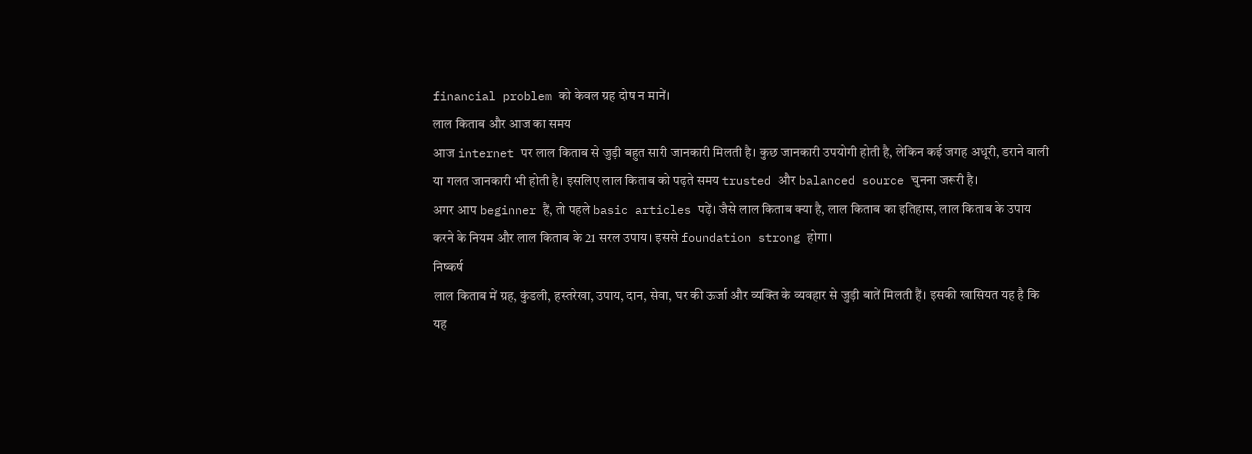financial problem को केवल ग्रह दोष न मानें।
लाल किताब और आज का समय
आज internet पर लाल किताब से जुड़ी बहुत सारी जानकारी मिलती है। कुछ जानकारी उपयोगी होती है, लेकिन कई जगह अधूरी, डराने वाली या गलत जानकारी भी होती है। इसलिए लाल किताब को पढ़ते समय trusted और balanced source चुनना जरूरी है।
अगर आप beginner हैं, तो पहले basic articles पढ़ें। जैसे लाल किताब क्या है, लाल किताब का इतिहास, लाल किताब के उपाय करने के नियम और लाल किताब के 21 सरल उपाय। इससे foundation strong होगा।
निष्कर्ष
लाल किताब में ग्रह, कुंडली, हस्तरेखा, उपाय, दान, सेवा, घर की ऊर्जा और व्यक्ति के व्यवहार से जुड़ी बातें मिलती हैं। इसकी खासियत यह है कि यह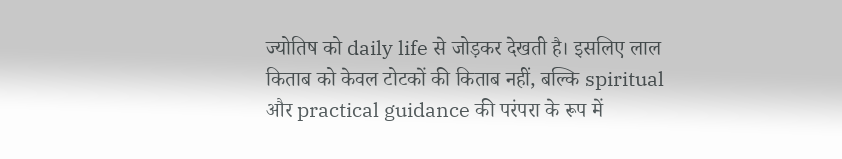ज्योतिष को daily life से जोड़कर देखती है। इसलिए लाल किताब को केवल टोटकों की किताब नहीं, बल्कि spiritual और practical guidance की परंपरा के रूप में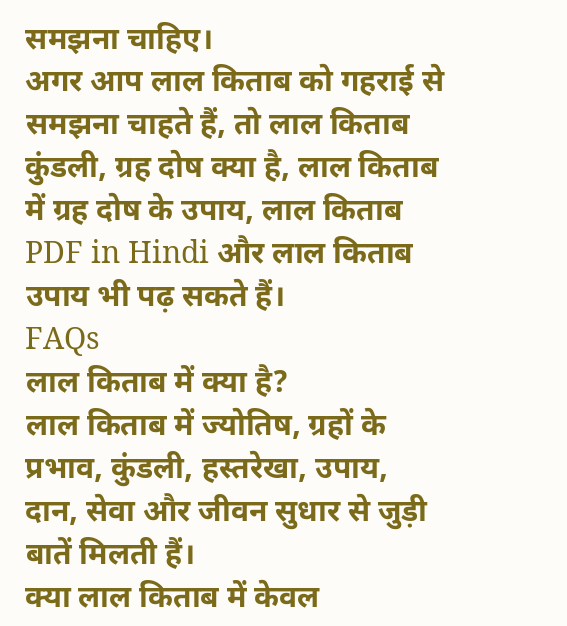समझना चाहिए।
अगर आप लाल किताब को गहराई से समझना चाहते हैं, तो लाल किताब कुंडली, ग्रह दोष क्या है, लाल किताब में ग्रह दोष के उपाय, लाल किताब PDF in Hindi और लाल किताब उपाय भी पढ़ सकते हैं।
FAQs
लाल किताब में क्या है?
लाल किताब में ज्योतिष, ग्रहों के प्रभाव, कुंडली, हस्तरेखा, उपाय, दान, सेवा और जीवन सुधार से जुड़ी बातें मिलती हैं।
क्या लाल किताब में केवल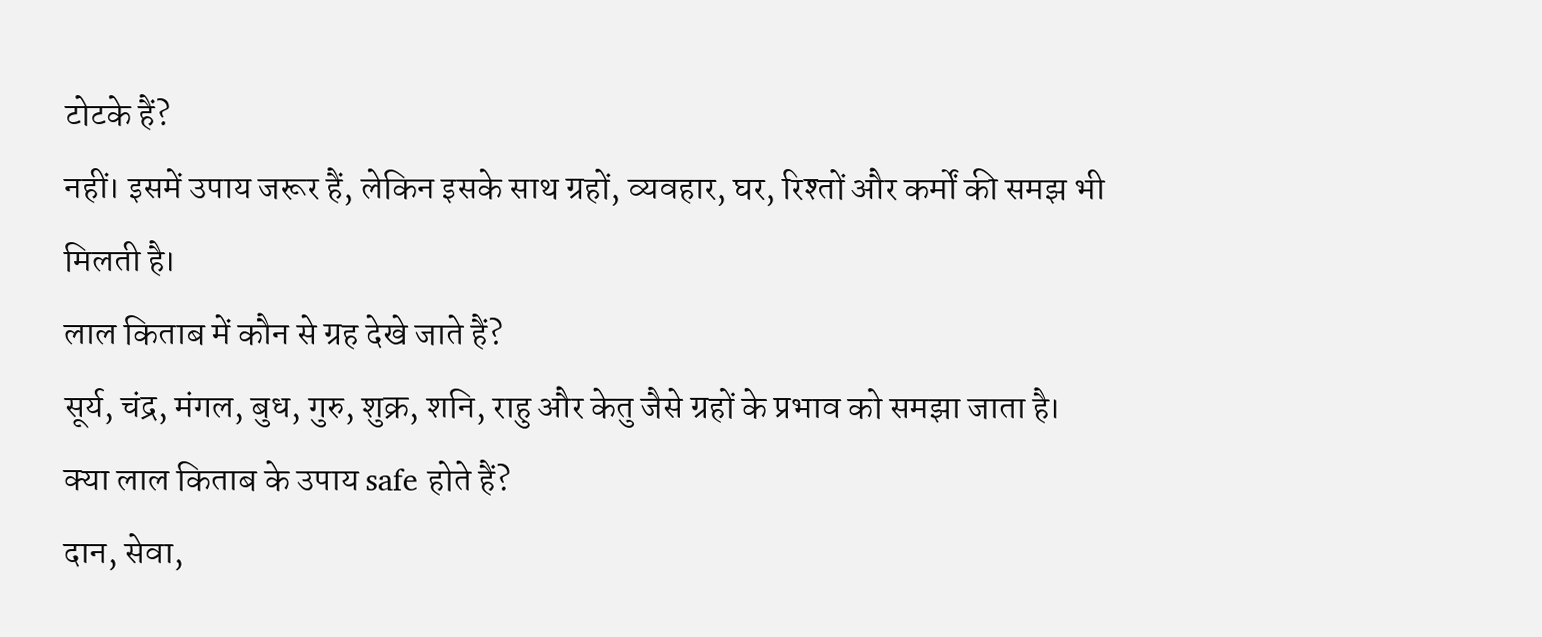टोटके हैं?
नहीं। इसमें उपाय जरूर हैं, लेकिन इसके साथ ग्रहों, व्यवहार, घर, रिश्तों और कर्मों की समझ भी मिलती है।
लाल किताब में कौन से ग्रह देखे जाते हैं?
सूर्य, चंद्र, मंगल, बुध, गुरु, शुक्र, शनि, राहु और केतु जैसे ग्रहों के प्रभाव को समझा जाता है।
क्या लाल किताब के उपाय safe होते हैं?
दान, सेवा,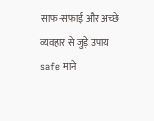साफ-सफाई और अच्छे व्यवहार से जुड़े उपाय safe माने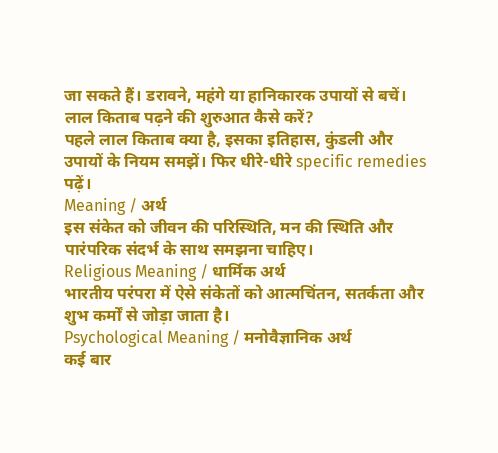जा सकते हैं। डरावने, महंगे या हानिकारक उपायों से बचें।
लाल किताब पढ़ने की शुरुआत कैसे करें?
पहले लाल किताब क्या है, इसका इतिहास, कुंडली और उपायों के नियम समझें। फिर धीरे-धीरे specific remedies पढ़ें।
Meaning / अर्थ
इस संकेत को जीवन की परिस्थिति, मन की स्थिति और पारंपरिक संदर्भ के साथ समझना चाहिए।
Religious Meaning / धार्मिक अर्थ
भारतीय परंपरा में ऐसे संकेतों को आत्मचिंतन, सतर्कता और शुभ कर्मों से जोड़ा जाता है।
Psychological Meaning / मनोवैज्ञानिक अर्थ
कई बार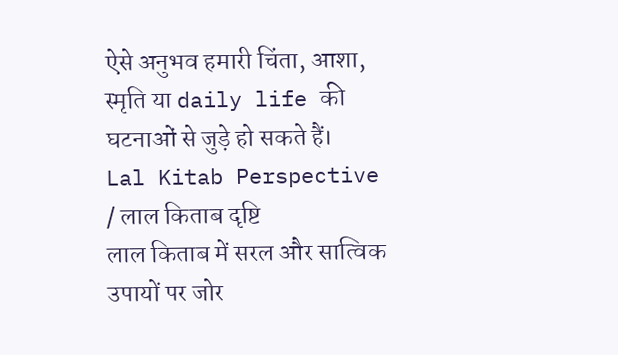ऐसे अनुभव हमारी चिंता, आशा, स्मृति या daily life की घटनाओं से जुड़े हो सकते हैं।
Lal Kitab Perspective / लाल किताब दृष्टि
लाल किताब में सरल और सात्विक उपायों पर जोर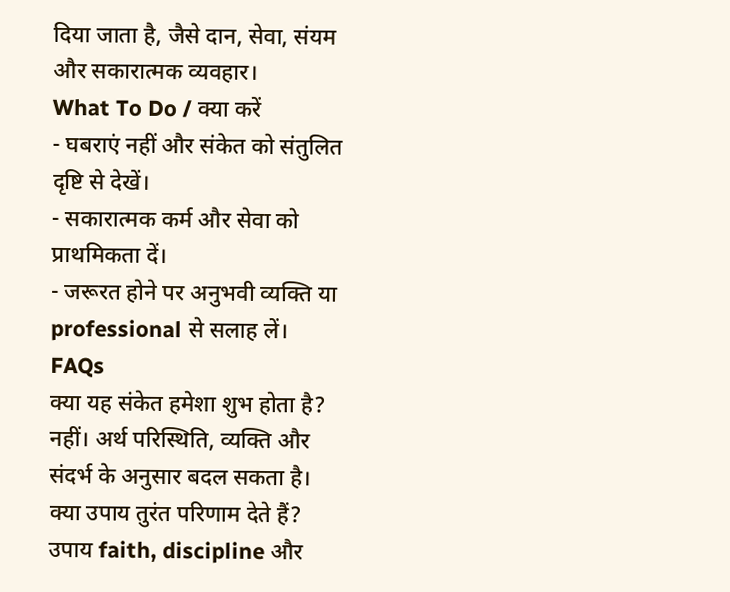दिया जाता है, जैसे दान, सेवा, संयम और सकारात्मक व्यवहार।
What To Do / क्या करें
- घबराएं नहीं और संकेत को संतुलित दृष्टि से देखें।
- सकारात्मक कर्म और सेवा को प्राथमिकता दें।
- जरूरत होने पर अनुभवी व्यक्ति या professional से सलाह लें।
FAQs
क्या यह संकेत हमेशा शुभ होता है?
नहीं। अर्थ परिस्थिति, व्यक्ति और संदर्भ के अनुसार बदल सकता है।
क्या उपाय तुरंत परिणाम देते हैं?
उपाय faith, discipline और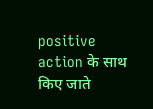positive action के साथ किए जाते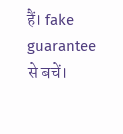हैं। fake guarantee से बचें।